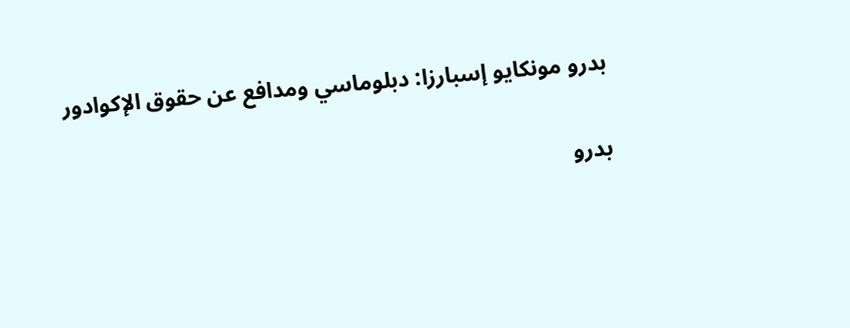بدرو مونكايو إسبارزا: دبلوماسي ومدافع عن حقوق الإكوادور

بدرو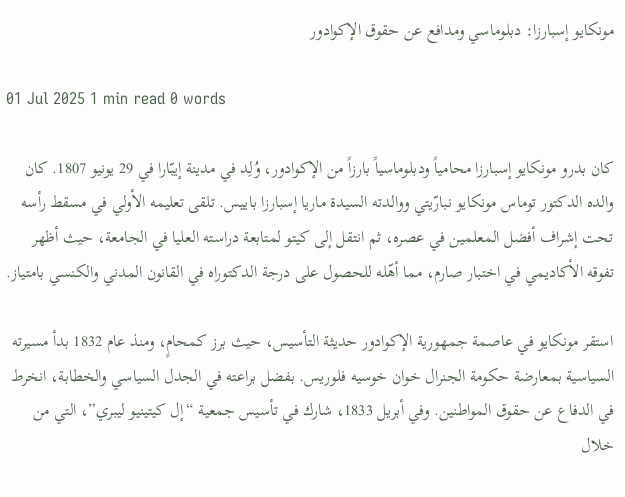مونكايو إسبارزا: دبلوماسي ومدافع عن حقوق الإكوادور

01 Jul 2025 1 min read 0 words

كان بدرو مونكايو إسبارزا محامياً ودبلوماسياً بارزاً من الإكوادور، وُلِد في مدينة إيبّارا في 29 يونيو 1807. كان والده الدكتور توماس مونكايو نبارّيتي ووالدته السيدة ماريا إسبارزا باييس. تلقى تعليمه الأولي في مسقط رأسه تحت إشراف أفضل المعلمين في عصره، ثم انتقل إلى كيتو لمتابعة دراسته العليا في الجامعة، حيث أظهر تفوقه الأكاديمي في اختبار صارم، مما أهّله للحصول على درجة الدكتوراه في القانون المدني والكنسي بامتياز.

استقر مونكايو في عاصمة جمهورية الإكوادور حديثة التأسيس، حيث برز كمحامٍ، ومنذ عام 1832 بدأ مسيرته السياسية بمعارضة حكومة الجنرال خوان خوسيه فلوريس. بفضل براعته في الجدل السياسي والخطابة، انخرط في الدفاع عن حقوق المواطنين. وفي أبريل 1833، شارك في تأسيس جمعية “إل كيتينيو ليبري”، التي من خلال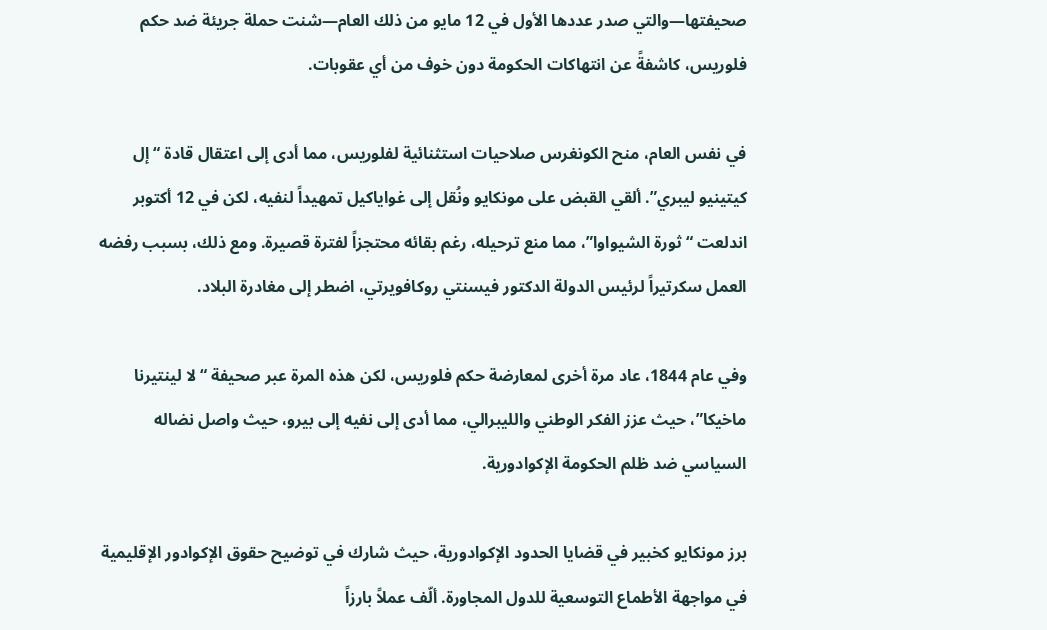صحيفتها—والتي صدر عددها الأول في 12 مايو من ذلك العام—شنت حملة جريئة ضد حكم فلوريس، كاشفةً عن انتهاكات الحكومة دون خوف من أي عقوبات.

في نفس العام، منح الكونغرس صلاحيات استثنائية لفلوريس، مما أدى إلى اعتقال قادة “إل كيتينيو ليبري”. ألقي القبض على مونكايو ونُقل إلى غواياكيل تمهيداً لنفيه، لكن في 12 أكتوبر اندلعت “ثورة الشيواوا”، مما منع ترحيله، رغم بقائه محتجزاً لفترة قصيرة. ومع ذلك، بسبب رفضه العمل سكرتيراً لرئيس الدولة الدكتور فيسنتي روكافويرتي، اضطر إلى مغادرة البلاد.

وفي عام 1844، عاد مرة أخرى لمعارضة حكم فلوريس، لكن هذه المرة عبر صحيفة “لا لينتيرنا ماخيكا”، حيث عزز الفكر الوطني والليبرالي، مما أدى إلى نفيه إلى بيرو، حيث واصل نضاله السياسي ضد ظلم الحكومة الإكوادورية.

برز مونكايو كخبير في قضايا الحدود الإكوادورية، حيث شارك في توضيح حقوق الإكوادور الإقليمية في مواجهة الأطماع التوسعية للدول المجاورة. ألّف عملاً بارزاً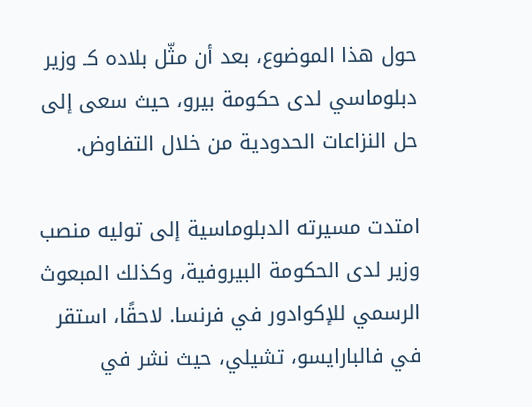حول هذا الموضوع، بعد أن مثّل بلاده كـ وزير دبلوماسي لدى حكومة بيرو، حيث سعى إلى حل النزاعات الحدودية من خلال التفاوض.

امتدت مسيرته الدبلوماسية إلى توليه منصب وزير لدى الحكومة البيروفية، وكذلك المبعوث الرسمي للإكوادور في فرنسا. لاحقًا، استقر في فالبارايسو، تشيلي، حيث نشر في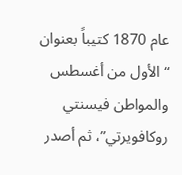عام 1870 كتيباً بعنوان “الأول من أغسطس والمواطن فيسنتي روكافويرتي”، ثم أصدر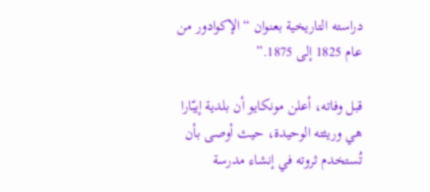دراسته التاريخية بعنوان “الإكوادور من عام 1825 إلى 1875.”

قبل وفاته، أعلن مونكايو أن بلدية إيبّارا هي وريثته الوحيدة، حيث أوصى بأن تُستخدم ثروته في إنشاء مدرسة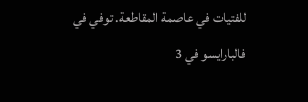للفتيات في عاصمة المقاطعة. توفي في فالبارايسو في 3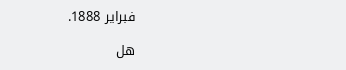فبراير 1888.

هل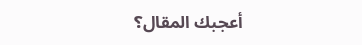أعجبك المقال؟